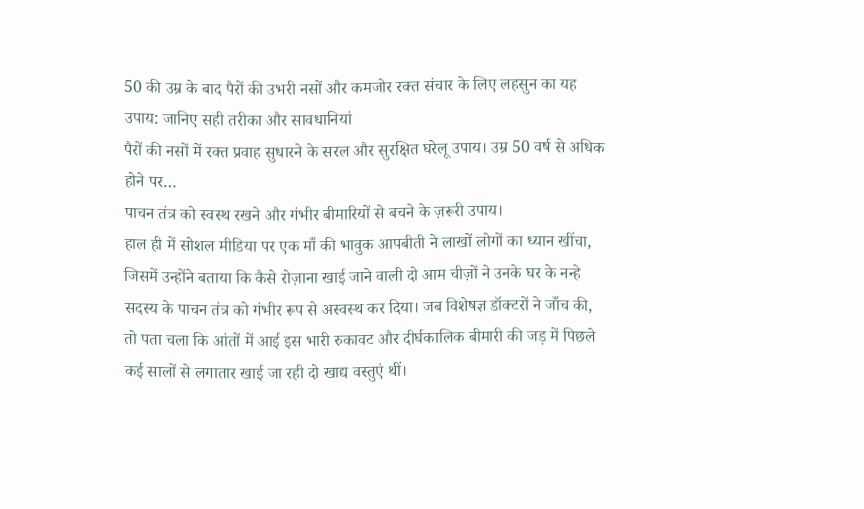50 की उम्र के बाद पैरों की उभरी नसों और कमजोर रक्त संचार के लिए लहसुन का यह उपाय: जानिए सही तरीका और सावधानियां
पैरों की नसों में रक्त प्रवाह सुधारने के सरल और सुरक्षित घरेलू उपाय। उम्र 50 वर्ष से अधिक होने पर…
पाचन तंत्र को स्वस्थ रखने और गंभीर बीमारियों से बचने के ज़रूरी उपाय।
हाल ही में सोशल मीडिया पर एक माँ की भावुक आपबीती ने लाखों लोगों का ध्यान खींचा, जिसमें उन्होंने बताया कि कैसे रोज़ाना खाई जाने वाली दो आम चीज़ों ने उनके घर के नन्हे सदस्य के पाचन तंत्र को गंभीर रूप से अस्वस्थ कर दिया। जब विशेषज्ञ डॉक्टरों ने जाँच की, तो पता चला कि आंतों में आई इस भारी रुकावट और दीर्घकालिक बीमारी की जड़ में पिछले कई सालों से लगातार खाई जा रही दो खाद्य वस्तुएं थीं।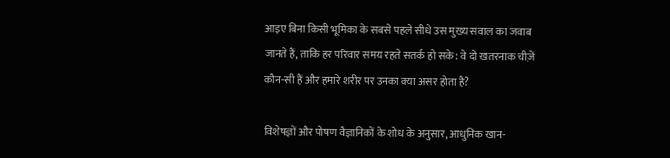आइए बिना किसी भूमिका के सबसे पहले सीधे उस मुख्य सवाल का जवाब जानते हैं, ताकि हर परिवार समय रहते सतर्क हो सके: वे दो खतरनाक चीज़ें कौन-सी हैं और हमारे शरीर पर उनका क्या असर होता है?

विशेषज्ञों और पोषण वैज्ञानिकों के शोध के अनुसार, आधुनिक खान-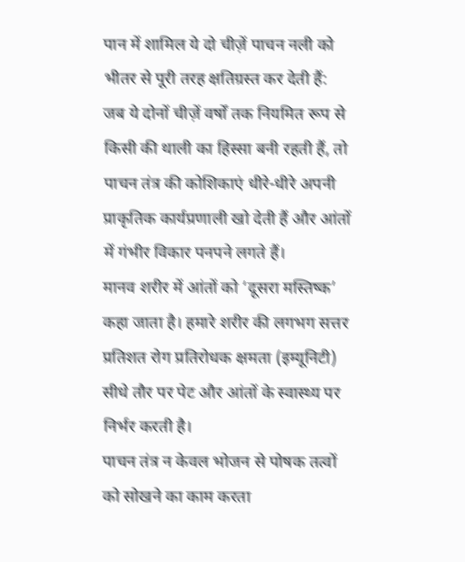पान में शामिल ये दो चीज़ें पाचन नली को भीतर से पूरी तरह क्षतिग्रस्त कर देती हैं:
जब ये दोनों चीज़ें वर्षों तक नियमित रूप से किसी की थाली का हिस्सा बनी रहती हैं, तो पाचन तंत्र की कोशिकाएं धीरे-धीरे अपनी प्राकृतिक कार्यप्रणाली खो देती हैं और आंतों में गंभीर विकार पनपने लगते हैं।
मानव शरीर में आंतों को ‘दूसरा मस्तिष्क’ कहा जाता है। हमारे शरीर की लगभग सत्तर प्रतिशत रोग प्रतिरोधक क्षमता (इम्यूनिटी) सीधे तौर पर पेट और आंतों के स्वास्थ्य पर निर्भर करती है।
पाचन तंत्र न केवल भोजन से पोषक तत्वों को सोखने का काम करता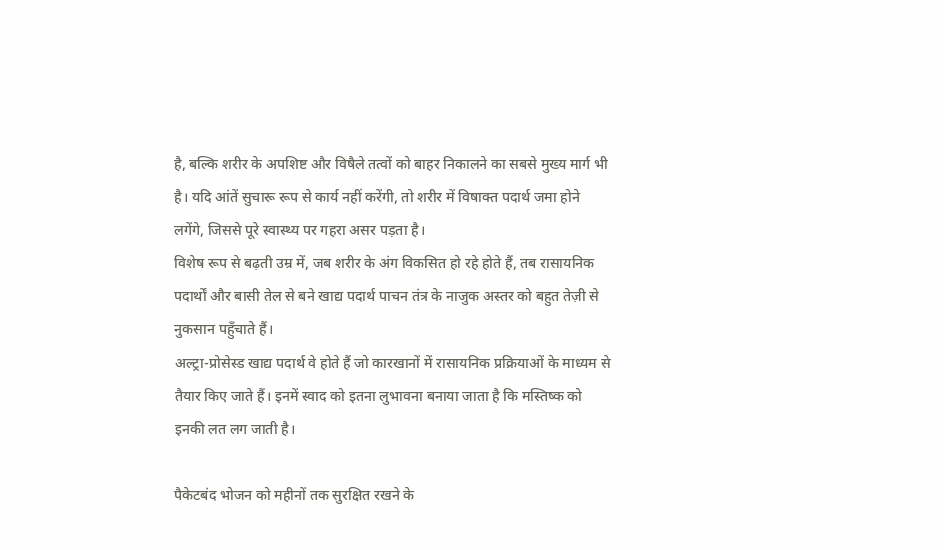है, बल्कि शरीर के अपशिष्ट और विषैले तत्वों को बाहर निकालने का सबसे मुख्य मार्ग भी है। यदि आंतें सुचारू रूप से कार्य नहीं करेंगी, तो शरीर में विषाक्त पदार्थ जमा होने लगेंगे, जिससे पूरे स्वास्थ्य पर गहरा असर पड़ता है।
विशेष रूप से बढ़ती उम्र में, जब शरीर के अंग विकसित हो रहे होते हैं, तब रासायनिक पदार्थों और बासी तेल से बने खाद्य पदार्थ पाचन तंत्र के नाजुक अस्तर को बहुत तेज़ी से नुकसान पहुँचाते हैं।
अल्ट्रा-प्रोसेस्ड खाद्य पदार्थ वे होते हैं जो कारखानों में रासायनिक प्रक्रियाओं के माध्यम से तैयार किए जाते हैं। इनमें स्वाद को इतना लुभावना बनाया जाता है कि मस्तिष्क को इनकी लत लग जाती है।

पैकेटबंद भोजन को महीनों तक सुरक्षित रखने के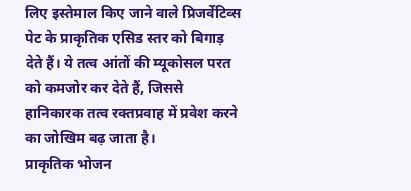लिए इस्तेमाल किए जाने वाले प्रिजर्वेटिव्स पेट के प्राकृतिक एसिड स्तर को बिगाड़ देते हैं। ये तत्व आंतों की म्यूकोसल परत को कमजोर कर देते हैं, जिससे हानिकारक तत्व रक्तप्रवाह में प्रवेश करने का जोखिम बढ़ जाता है।
प्राकृतिक भोजन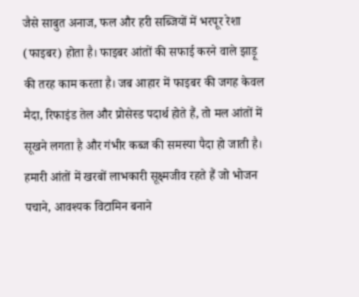जैसे साबुत अनाज, फल और हरी सब्जियों में भरपूर रेशा (फाइबर) होता है। फाइबर आंतों की सफाई करने वाले झाड़ू की तरह काम करता है। जब आहार में फाइबर की जगह केवल मैदा, रिफाइंड तेल और प्रोसेस्ड पदार्थ होते हैं, तो मल आंतों में सूखने लगता है और गंभीर कब्ज की समस्या पैदा हो जाती है।
हमारी आंतों में खरबों लाभकारी सूक्ष्मजीव रहते हैं जो भोजन पचाने, आवश्यक विटामिन बनाने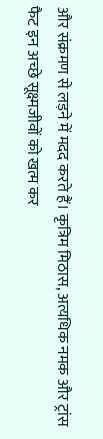और संक्रमण से लड़ने में मदद करते हैं। कृत्रिम मिठास, अत्यधिक नमक और ट्रांस फैट इन अच्छे सूक्ष्मजीवों को खत्म कर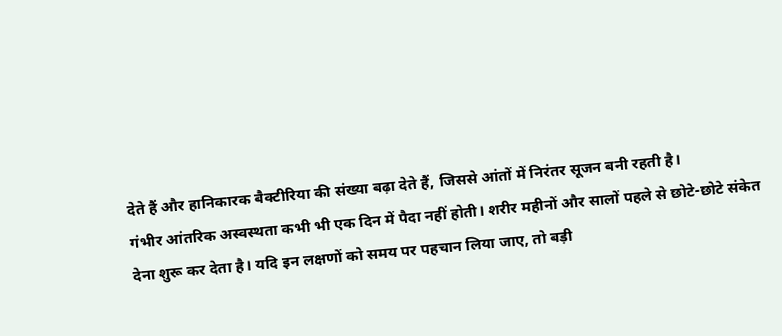देते हैं और हानिकारक बैक्टीरिया की संख्या बढ़ा देते हैं, जिससे आंतों में निरंतर सूजन बनी रहती है।
गंभीर आंतरिक अस्वस्थता कभी भी एक दिन में पैदा नहीं होती। शरीर महीनों और सालों पहले से छोटे-छोटे संकेत देना शुरू कर देता है। यदि इन लक्षणों को समय पर पहचान लिया जाए, तो बड़ी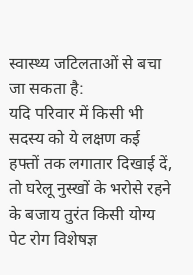स्वास्थ्य जटिलताओं से बचा जा सकता है:
यदि परिवार में किसी भी सदस्य को ये लक्षण कई हफ्तों तक लगातार दिखाई दें, तो घरेलू नुस्खों के भरोसे रहने के बजाय तुरंत किसी योग्य पेट रोग विशेषज्ञ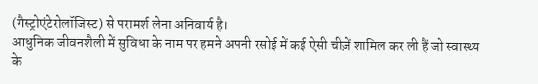(गैस्ट्रोएंटेरोलॉजिस्ट) से परामर्श लेना अनिवार्य है।
आधुनिक जीवनशैली में सुविधा के नाम पर हमने अपनी रसोई में कई ऐसी चीज़ें शामिल कर ली हैं जो स्वास्थ्य के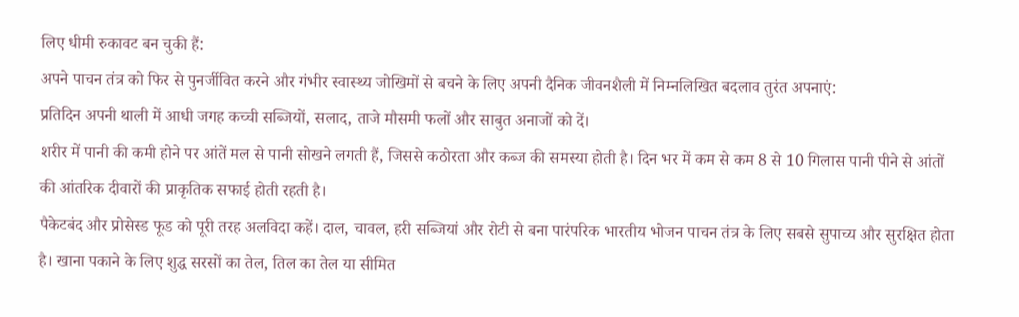लिए धीमी रुकावट बन चुकी हैं:
अपने पाचन तंत्र को फिर से पुनर्जीवित करने और गंभीर स्वास्थ्य जोखिमों से बचने के लिए अपनी दैनिक जीवनशैली में निम्नलिखित बदलाव तुरंत अपनाएं:
प्रतिदिन अपनी थाली में आधी जगह कच्ची सब्जियों, सलाद, ताजे मौसमी फलों और साबुत अनाजों को दें।
शरीर में पानी की कमी होने पर आंतें मल से पानी सोखने लगती हैं, जिससे कठोरता और कब्ज की समस्या होती है। दिन भर में कम से कम 8 से 10 गिलास पानी पीने से आंतों की आंतरिक दीवारों की प्राकृतिक सफाई होती रहती है।
पैकेटबंद और प्रोसेस्ड फूड को पूरी तरह अलविदा कहें। दाल, चावल, हरी सब्जियां और रोटी से बना पारंपरिक भारतीय भोजन पाचन तंत्र के लिए सबसे सुपाच्य और सुरक्षित होता है। खाना पकाने के लिए शुद्ध सरसों का तेल, तिल का तेल या सीमित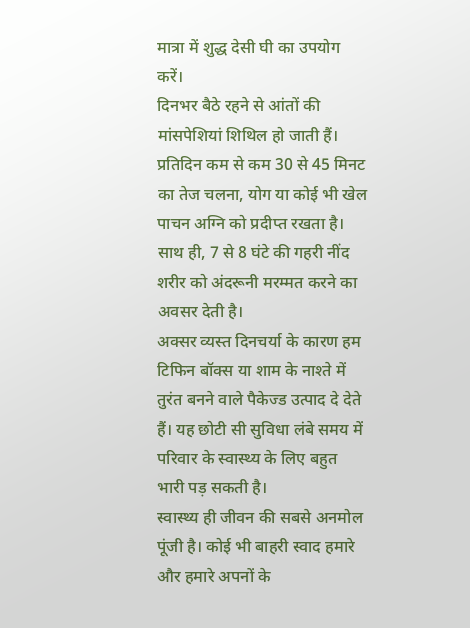मात्रा में शुद्ध देसी घी का उपयोग करें।
दिनभर बैठे रहने से आंतों की मांसपेशियां शिथिल हो जाती हैं। प्रतिदिन कम से कम 30 से 45 मिनट का तेज चलना, योग या कोई भी खेल पाचन अग्नि को प्रदीप्त रखता है। साथ ही, 7 से 8 घंटे की गहरी नींद शरीर को अंदरूनी मरम्मत करने का अवसर देती है।
अक्सर व्यस्त दिनचर्या के कारण हम टिफिन बॉक्स या शाम के नाश्ते में तुरंत बनने वाले पैकेज्ड उत्पाद दे देते हैं। यह छोटी सी सुविधा लंबे समय में परिवार के स्वास्थ्य के लिए बहुत भारी पड़ सकती है।
स्वास्थ्य ही जीवन की सबसे अनमोल पूंजी है। कोई भी बाहरी स्वाद हमारे और हमारे अपनों के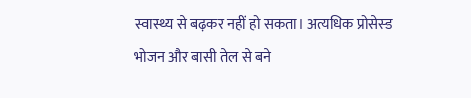स्वास्थ्य से बढ़कर नहीं हो सकता। अत्यधिक प्रोसेस्ड भोजन और बासी तेल से बने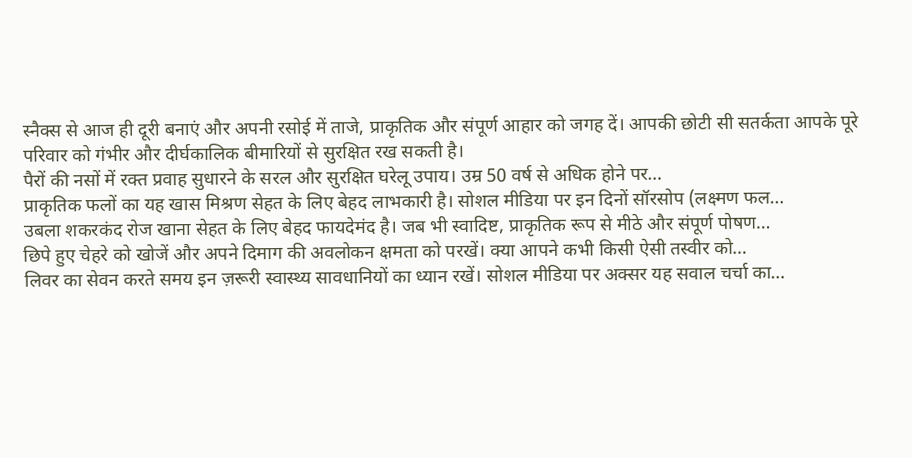स्नैक्स से आज ही दूरी बनाएं और अपनी रसोई में ताजे, प्राकृतिक और संपूर्ण आहार को जगह दें। आपकी छोटी सी सतर्कता आपके पूरे परिवार को गंभीर और दीर्घकालिक बीमारियों से सुरक्षित रख सकती है।
पैरों की नसों में रक्त प्रवाह सुधारने के सरल और सुरक्षित घरेलू उपाय। उम्र 50 वर्ष से अधिक होने पर…
प्राकृतिक फलों का यह खास मिश्रण सेहत के लिए बेहद लाभकारी है। सोशल मीडिया पर इन दिनों सॉरसोप (लक्ष्मण फल…
उबला शकरकंद रोज खाना सेहत के लिए बेहद फायदेमंद है। जब भी स्वादिष्ट, प्राकृतिक रूप से मीठे और संपूर्ण पोषण…
छिपे हुए चेहरे को खोजें और अपने दिमाग की अवलोकन क्षमता को परखें। क्या आपने कभी किसी ऐसी तस्वीर को…
लिवर का सेवन करते समय इन ज़रूरी स्वास्थ्य सावधानियों का ध्यान रखें। सोशल मीडिया पर अक्सर यह सवाल चर्चा का…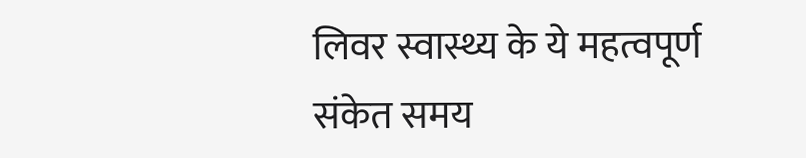लिवर स्वास्थ्य के ये महत्वपूर्ण संकेत समय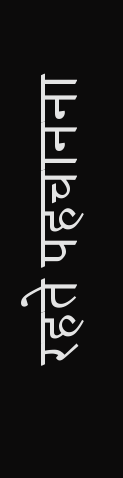रहते पहचानना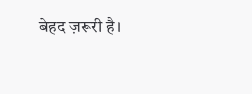बेहद ज़रूरी है।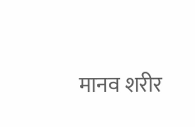मानव शरीर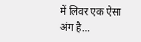में लिवर एक ऐसा अंग है…